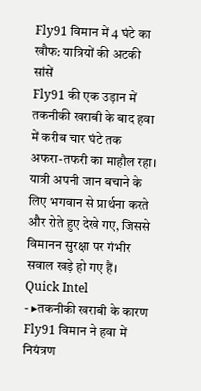Fly91 विमान में 4 घंटे का खौफ: यात्रियों की अटकी सांसें
Fly91 की एक उड़ान में तकनीकी खराबी के बाद हवा में करीब चार घंटे तक अफरा-तफरी का माहौल रहा। यात्री अपनी जान बचाने के लिए भगवान से प्रार्थना करते और रोते हुए देखे गए, जिससे विमानन सुरक्षा पर गंभीर सवाल खड़े हो गए हैं।
Quick Intel
- ▸तकनीकी खराबी के कारण Fly91 विमान ने हवा में नियंत्रण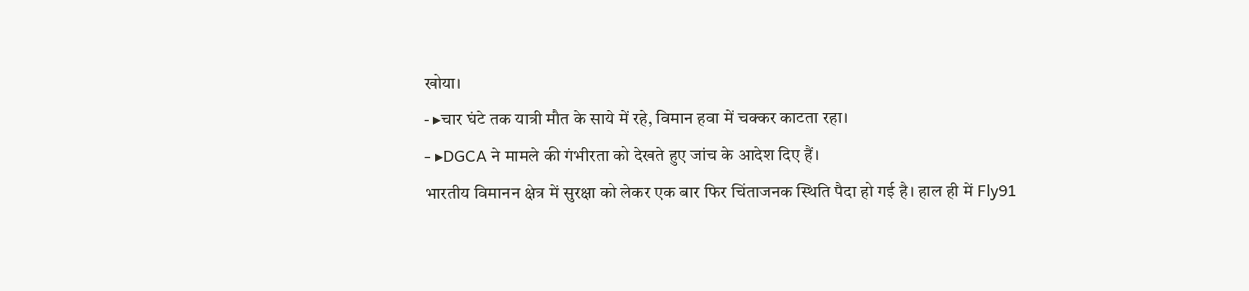खोया।
- ▸चार घंटे तक यात्री मौत के साये में रहे, विमान हवा में चक्कर काटता रहा।
- ▸DGCA ने मामले की गंभीरता को देखते हुए जांच के आदेश दिए हैं।
भारतीय विमानन क्षेत्र में सुरक्षा को लेकर एक बार फिर चिंताजनक स्थिति पैदा हो गई है। हाल ही में Fly91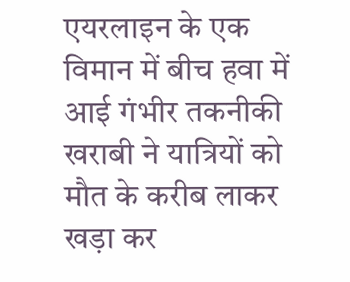एयरलाइन के एक विमान में बीच हवा में आई गंभीर तकनीकी खराबी ने यात्रियों को मौत के करीब लाकर खड़ा कर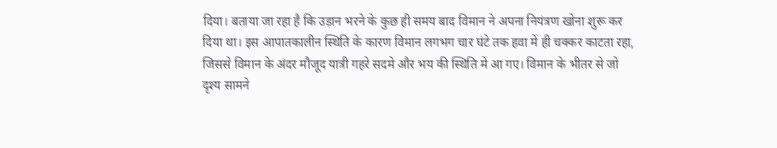दिया। बताया जा रहा है कि उड़ान भरने के कुछ ही समय बाद विमान ने अपना नियंत्रण खोना शुरू कर दिया था। इस आपातकालीन स्थिति के कारण विमान लगभग चार घंटे तक हवा में ही चक्कर काटता रहा, जिससे विमान के अंदर मौजूद यात्री गहरे सदमे और भय की स्थिति में आ गए। विमान के भीतर से जो दृश्य सामने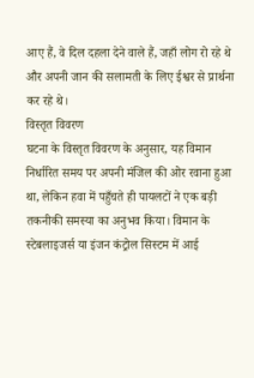आए हैं, वे दिल दहला देने वाले हैं, जहाँ लोग रो रहे थे और अपनी जान की सलामती के लिए ईश्वर से प्रार्थना कर रहे थे।
विस्तृत विवरण
घटना के विस्तृत विवरण के अनुसार, यह विमान निर्धारित समय पर अपनी मंजिल की ओर रवाना हुआ था, लेकिन हवा में पहुँचते ही पायलटों ने एक बड़ी तकनीकी समस्या का अनुभव किया। विमान के स्टेबलाइजर्स या इंजन कंट्रोल सिस्टम में आई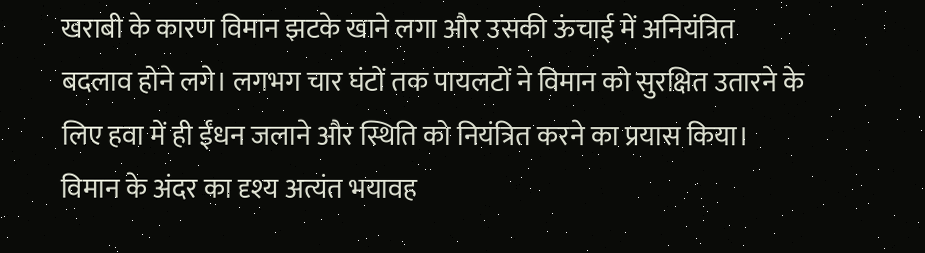खराबी के कारण विमान झटके खाने लगा और उसकी ऊंचाई में अनियंत्रित बदलाव होने लगे। लगभग चार घंटों तक पायलटों ने विमान को सुरक्षित उतारने के लिए हवा में ही ईंधन जलाने और स्थिति को नियंत्रित करने का प्रयास किया। विमान के अंदर का दृश्य अत्यंत भयावह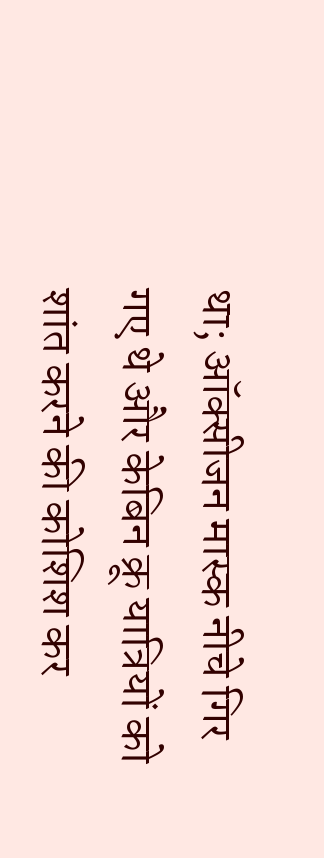था; ऑक्सीजन मास्क नीचे गिर गए थे और केबिन क्रू यात्रियों को शांत करने की कोशिश कर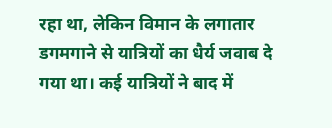रहा था, लेकिन विमान के लगातार डगमगाने से यात्रियों का धैर्य जवाब दे गया था। कई यात्रियों ने बाद में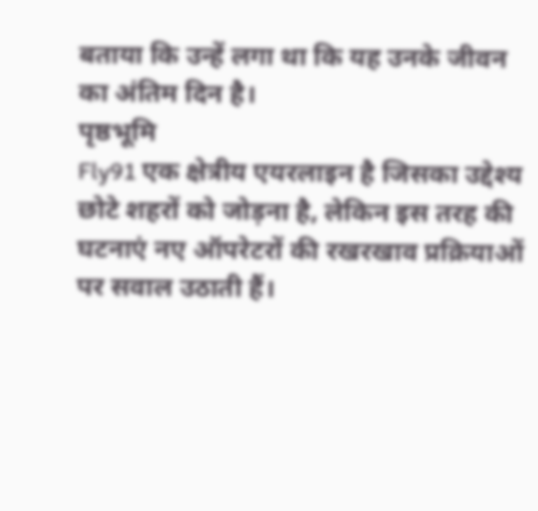बताया कि उन्हें लगा था कि यह उनके जीवन का अंतिम दिन है।
पृष्ठभूमि
Fly91 एक क्षेत्रीय एयरलाइन है जिसका उद्देश्य छोटे शहरों को जोड़ना है, लेकिन इस तरह की घटनाएं नए ऑपरेटरों की रखरखाव प्रक्रियाओं पर सवाल उठाती हैं।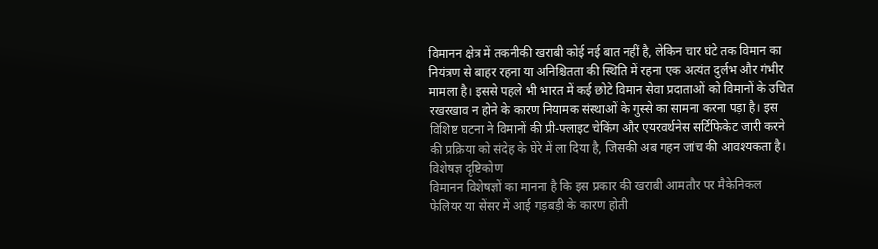विमानन क्षेत्र में तकनीकी खराबी कोई नई बात नहीं है, लेकिन चार घंटे तक विमान का नियंत्रण से बाहर रहना या अनिश्चितता की स्थिति में रहना एक अत्यंत दुर्लभ और गंभीर मामला है। इससे पहले भी भारत में कई छोटे विमान सेवा प्रदाताओं को विमानों के उचित रखरखाव न होने के कारण नियामक संस्थाओं के गुस्से का सामना करना पड़ा है। इस विशिष्ट घटना ने विमानों की प्री-फ्लाइट चेकिंग और एयरवर्थनेस सर्टिफिकेट जारी करने की प्रक्रिया को संदेह के घेरे में ला दिया है, जिसकी अब गहन जांच की आवश्यकता है।
विशेषज्ञ दृष्टिकोण
विमानन विशेषज्ञों का मानना है कि इस प्रकार की खराबी आमतौर पर मैकेनिकल फेलियर या सेंसर में आई गड़बड़ी के कारण होती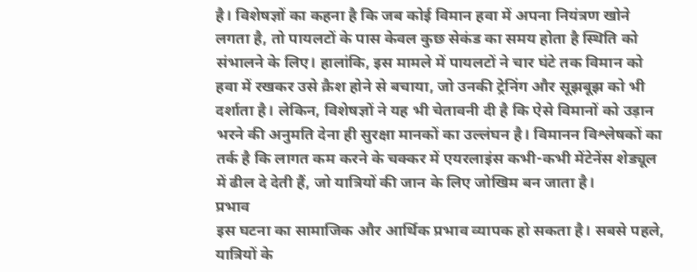है। विशेषज्ञों का कहना है कि जब कोई विमान हवा में अपना नियंत्रण खोने लगता है, तो पायलटों के पास केवल कुछ सेकंड का समय होता है स्थिति को संभालने के लिए। हालांकि, इस मामले में पायलटों ने चार घंटे तक विमान को हवा में रखकर उसे क्रैश होने से बचाया, जो उनकी ट्रेनिंग और सूझबूझ को भी दर्शाता है। लेकिन, विशेषज्ञों ने यह भी चेतावनी दी है कि ऐसे विमानों को उड़ान भरने की अनुमति देना ही सुरक्षा मानकों का उल्लंघन है। विमानन विश्लेषकों का तर्क है कि लागत कम करने के चक्कर में एयरलाइंस कभी-कभी मेंटेनेंस शेड्यूल में ढील दे देती हैं, जो यात्रियों की जान के लिए जोखिम बन जाता है।
प्रभाव
इस घटना का सामाजिक और आर्थिक प्रभाव व्यापक हो सकता है। सबसे पहले, यात्रियों के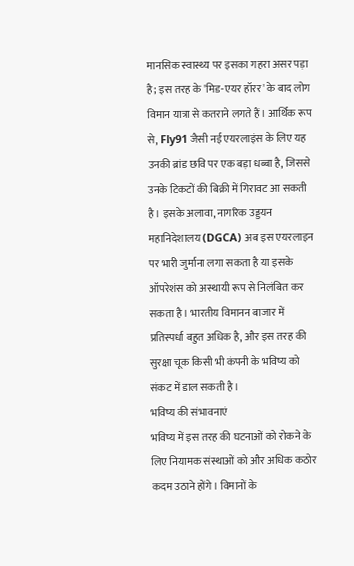मानसिक स्वास्थ्य पर इसका गहरा असर पड़ा है; इस तरह के 'मिड-एयर हॉरर' के बाद लोग विमान यात्रा से कतराने लगते हैं। आर्थिक रूप से, Fly91 जैसी नई एयरलाइंस के लिए यह उनकी ब्रांड छवि पर एक बड़ा धब्बा है, जिससे उनके टिकटों की बिक्री में गिरावट आ सकती है। इसके अलावा, नागरिक उड्डयन महानिदेशालय (DGCA) अब इस एयरलाइन पर भारी जुर्माना लगा सकता है या इसके ऑपरेशंस को अस्थायी रूप से निलंबित कर सकता है। भारतीय विमानन बाजार में प्रतिस्पर्धा बहुत अधिक है, और इस तरह की सुरक्षा चूक किसी भी कंपनी के भविष्य को संकट में डाल सकती है।
भविष्य की संभावनाएं
भविष्य में इस तरह की घटनाओं को रोकने के लिए नियामक संस्थाओं को और अधिक कठोर कदम उठाने होंगे। विमानों के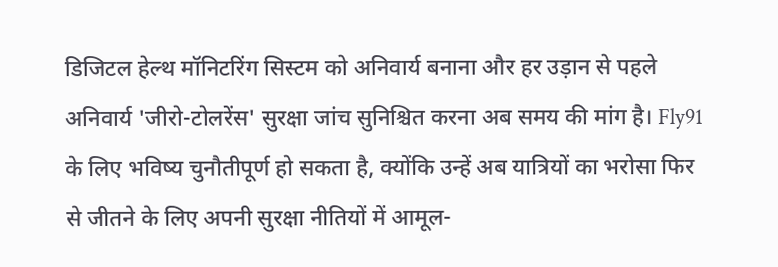डिजिटल हेल्थ मॉनिटरिंग सिस्टम को अनिवार्य बनाना और हर उड़ान से पहले अनिवार्य 'जीरो-टोलरेंस' सुरक्षा जांच सुनिश्चित करना अब समय की मांग है। Fly91 के लिए भविष्य चुनौतीपूर्ण हो सकता है, क्योंकि उन्हें अब यात्रियों का भरोसा फिर से जीतने के लिए अपनी सुरक्षा नीतियों में आमूल-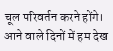चूल परिवर्तन करने होंगे। आने वाले दिनों में हम देख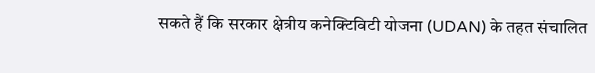सकते हैं कि सरकार क्षेत्रीय कनेक्टिविटी योजना (UDAN) के तहत संचालित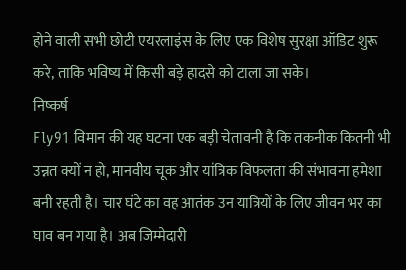होने वाली सभी छोटी एयरलाइंस के लिए एक विशेष सुरक्षा ऑडिट शुरू करे, ताकि भविष्य में किसी बड़े हादसे को टाला जा सके।
निष्कर्ष
Fly91 विमान की यह घटना एक बड़ी चेतावनी है कि तकनीक कितनी भी उन्नत क्यों न हो, मानवीय चूक और यांत्रिक विफलता की संभावना हमेशा बनी रहती है। चार घंटे का वह आतंक उन यात्रियों के लिए जीवन भर का घाव बन गया है। अब जिम्मेदारी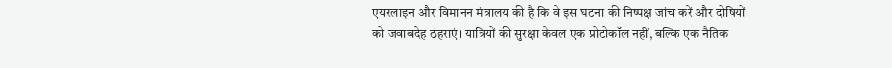एयरलाइन और विमानन मंत्रालय की है कि वे इस घटना की निष्पक्ष जांच करें और दोषियों को जवाबदेह ठहराएं। यात्रियों की सुरक्षा केवल एक प्रोटोकॉल नहीं, बल्कि एक नैतिक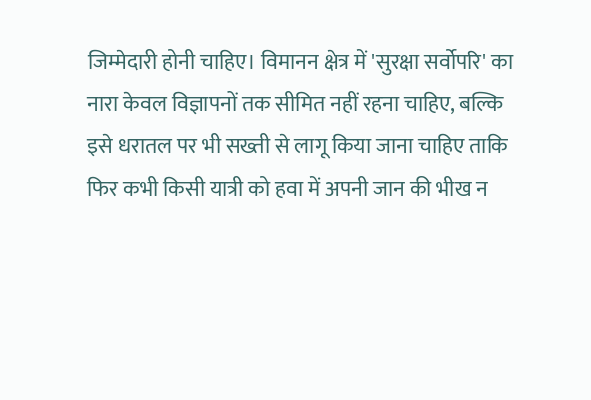जिम्मेदारी होनी चाहिए। विमानन क्षेत्र में 'सुरक्षा सर्वोपरि' का नारा केवल विज्ञापनों तक सीमित नहीं रहना चाहिए, बल्कि इसे धरातल पर भी सख्ती से लागू किया जाना चाहिए ताकि फिर कभी किसी यात्री को हवा में अपनी जान की भीख न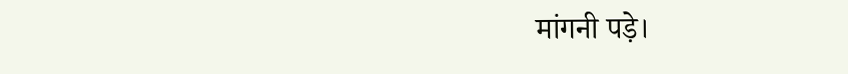मांगनी पड़े।